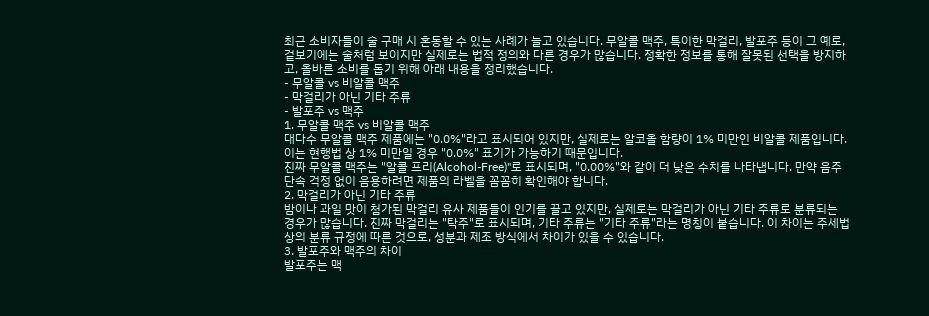최근 소비자들이 술 구매 시 혼동할 수 있는 사례가 늘고 있습니다. 무알콜 맥주, 특이한 막걸리, 발포주 등이 그 예로, 겉보기에는 술처럼 보이지만 실제로는 법적 정의와 다른 경우가 많습니다. 정확한 정보를 통해 잘못된 선택을 방지하고, 올바른 소비를 돕기 위해 아래 내용을 정리했습니다.
- 무알콜 vs 비알콜 맥주
- 막걸리가 아닌 기타 주류
- 발포주 vs 맥주
1. 무알콜 맥주 vs 비알콜 맥주
대다수 무알콜 맥주 제품에는 "0.0%"라고 표시되어 있지만, 실제로는 알코올 함량이 1% 미만인 비알콜 제품입니다. 이는 현행법 상 1% 미만일 경우 "0.0%" 표기가 가능하기 때문입니다.
진짜 무알콜 맥주는 "알콜 프리(Alcohol-Free)"로 표시되며, "0.00%"와 같이 더 낮은 수치를 나타냅니다. 만약 음주 단속 걱정 없이 음용하려면 제품의 라벨을 꼼꼼히 확인해야 합니다.
2. 막걸리가 아닌 기타 주류
밤이나 과일 맛이 첨가된 막걸리 유사 제품들이 인기를 끌고 있지만, 실제로는 막걸리가 아닌 기타 주류로 분류되는 경우가 많습니다. 진짜 막걸리는 "탁주"로 표시되며, 기타 주류는 "기타 주류"라는 명칭이 붙습니다. 이 차이는 주세법 상의 분류 규정에 따른 것으로, 성분과 제조 방식에서 차이가 있을 수 있습니다.
3. 발포주와 맥주의 차이
발포주는 맥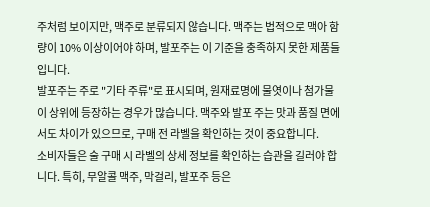주처럼 보이지만, 맥주로 분류되지 않습니다. 맥주는 법적으로 맥아 함량이 10% 이상이어야 하며, 발포주는 이 기준을 충족하지 못한 제품들입니다.
발포주는 주로 "기타 주류"로 표시되며, 원재료명에 물엿이나 첨가물이 상위에 등장하는 경우가 많습니다. 맥주와 발포 주는 맛과 품질 면에서도 차이가 있으므로, 구매 전 라벨을 확인하는 것이 중요합니다.
소비자들은 술 구매 시 라벨의 상세 정보를 확인하는 습관을 길러야 합니다. 특히, 무알콜 맥주, 막걸리, 발포주 등은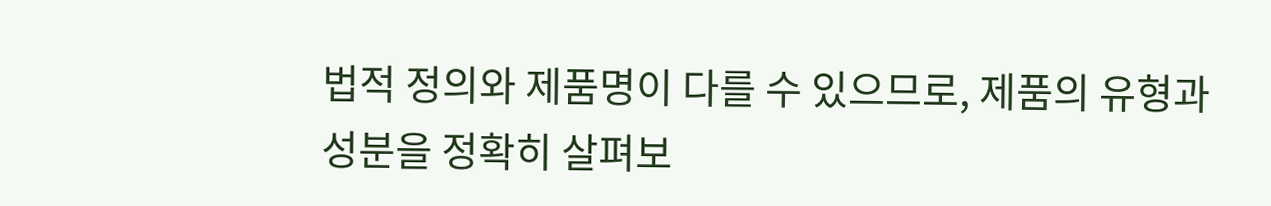법적 정의와 제품명이 다를 수 있으므로, 제품의 유형과 성분을 정확히 살펴보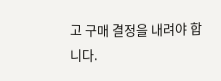고 구매 결정을 내려야 합니다.